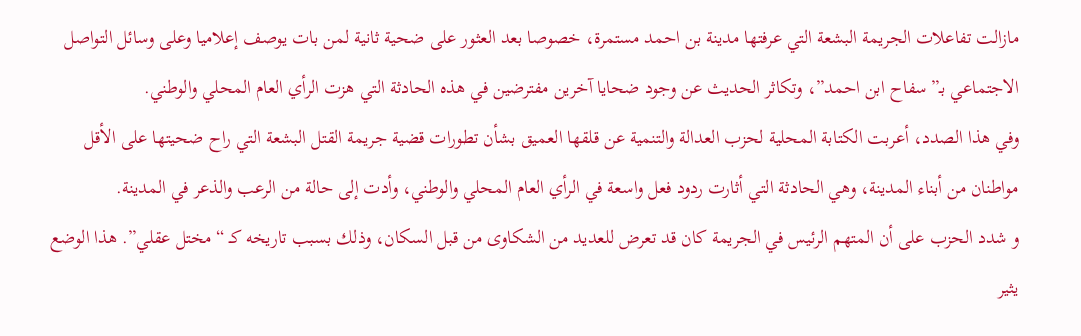مازالت تفاعلات الجريمة البشعة التي عرفتها مدينة بن احمد مستمرة، خصوصا بعد العثور على ضحية ثانية لمن بات يوصف إعلاميا وعلى وسائل التواصل الاجتماعي بـ”سفاح ابن احمد”، وتكاثر الحديث عن وجود ضحايا آخرين مفترضين في هذه الحادثة التي هزت الرأي العام المحلي والوطني.
وفي هذا الصدد، أعربت الكتابة المحلية لحزب العدالة والتنمية عن قلقها العميق بشأن تطورات قضية جريمة القتل البشعة التي راح ضحيتها على الأقل مواطنان من أبناء المدينة، وهي الحادثة التي أثارت ردود فعل واسعة في الرأي العام المحلي والوطني، وأدت إلى حالة من الرعب والذعر في المدينة.
و شدد الحزب على أن المتهم الرئيس في الجريمة كان قد تعرض للعديد من الشكاوى من قبل السكان، وذلك بسبب تاريخه كـ “مختل عقلي”. هذا الوضع يثير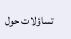تساؤلات حول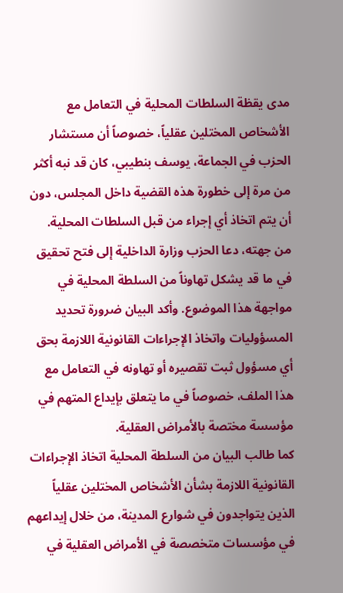مدى يقظة السلطات المحلية في التعامل مع الأشخاص المختلين عقلياً، خصوصاً أن مستشار الحزب في الجماعة، يوسف بنطيبي، كان قد نبه أكثر من مرة إلى خطورة هذه القضية داخل المجلس، دون أن يتم اتخاذ أي إجراء من قبل السلطات المحلية.
من جهته، دعا الحزب وزارة الداخلية إلى فتح تحقيق في ما قد يشكل تهاوناً من السلطة المحلية في مواجهة هذا الموضوع. وأكد البيان ضرورة تحديد المسؤوليات واتخاذ الإجراءات القانونية اللازمة بحق أي مسؤول ثبت تقصيره أو تهاونه في التعامل مع هذا الملف، خصوصاً في ما يتعلق بإيداع المتهم في مؤسسة مختصة بالأمراض العقلية.
كما طالب البيان من السلطة المحلية اتخاذ الإجراءات القانونية اللازمة بشأن الأشخاص المختلين عقلياً الذين يتواجدون في شوارع المدينة، من خلال إيداعهم في مؤسسات متخصصة في الأمراض العقلية في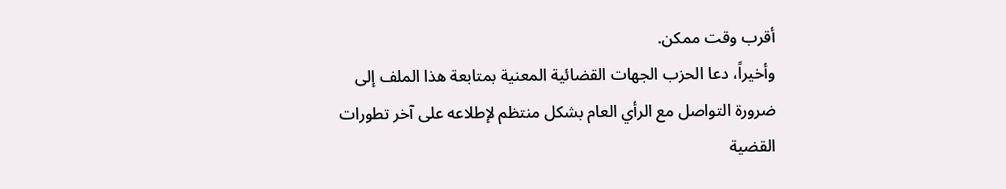أقرب وقت ممكن.
وأخيراً، دعا الحزب الجهات القضائية المعنية بمتابعة هذا الملف إلى ضرورة التواصل مع الرأي العام بشكل منتظم لإطلاعه على آخر تطورات القضية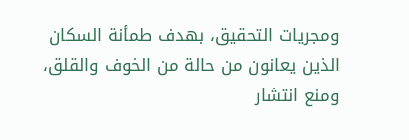ومجريات التحقيق، بهدف طمأنة السكان الذين يعانون من حالة من الخوف والقلق، ومنع انتشار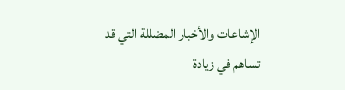الإشاعات والأخبار المضللة التي قد تساهم في زيادة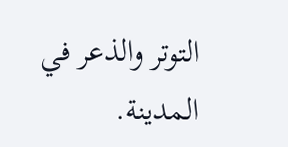التوتر والذعر في المدينة.